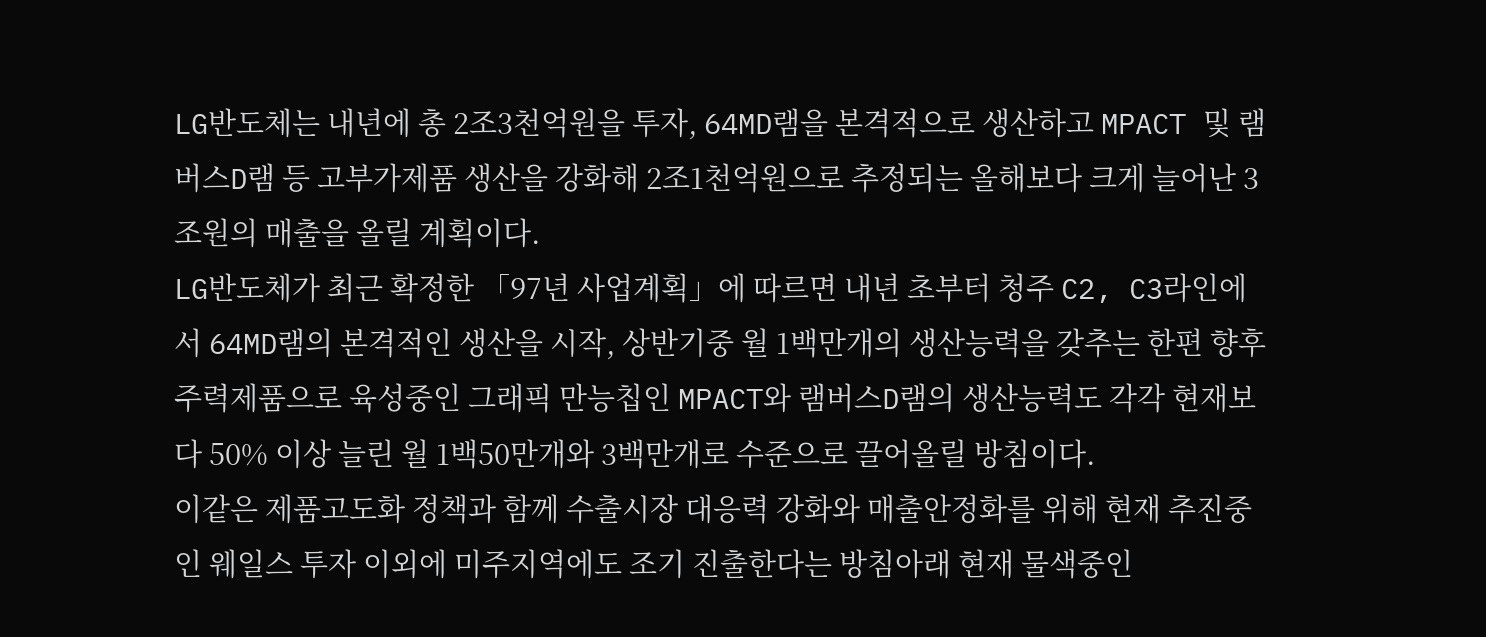LG반도체는 내년에 총 2조3천억원을 투자, 64MD램을 본격적으로 생산하고 MPACT 및 램버스D램 등 고부가제품 생산을 강화해 2조1천억원으로 추정되는 올해보다 크게 늘어난 3조원의 매출을 올릴 계획이다.
LG반도체가 최근 확정한 「97년 사업계획」에 따르면 내년 초부터 청주 C2, C3라인에서 64MD램의 본격적인 생산을 시작, 상반기중 월 1백만개의 생산능력을 갖추는 한편 향후 주력제품으로 육성중인 그래픽 만능칩인 MPACT와 램버스D램의 생산능력도 각각 현재보다 50% 이상 늘린 월 1백50만개와 3백만개로 수준으로 끌어올릴 방침이다.
이같은 제품고도화 정책과 함께 수출시장 대응력 강화와 매출안정화를 위해 현재 추진중인 웨일스 투자 이외에 미주지역에도 조기 진출한다는 방침아래 현재 물색중인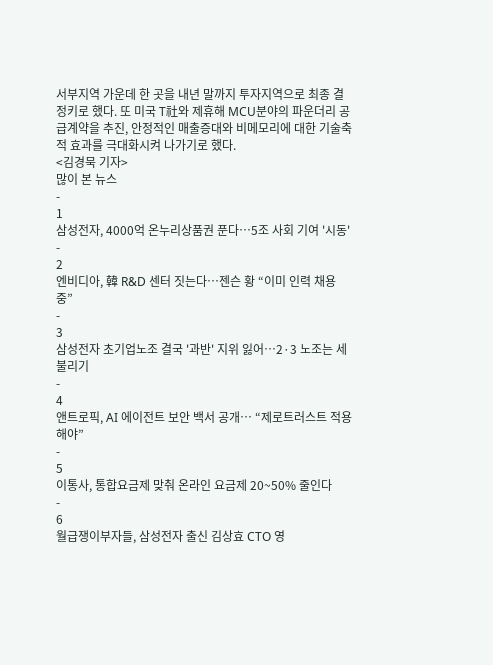서부지역 가운데 한 곳을 내년 말까지 투자지역으로 최종 결정키로 했다. 또 미국 T社와 제휴해 MCU분야의 파운더리 공급계약을 추진, 안정적인 매출증대와 비메모리에 대한 기술축적 효과를 극대화시켜 나가기로 했다.
<김경묵 기자>
많이 본 뉴스
-
1
삼성전자, 4000억 온누리상품권 푼다…5조 사회 기여 '시동'
-
2
엔비디아, 韓 R&D 센터 짓는다…젠슨 황 “이미 인력 채용 중”
-
3
삼성전자 초기업노조 결국 '과반' 지위 잃어…2·3 노조는 세불리기
-
4
앤트로픽, AI 에이전트 보안 백서 공개… “제로트러스트 적용해야”
-
5
이통사, 통합요금제 맞춰 온라인 요금제 20~50% 줄인다
-
6
월급쟁이부자들, 삼성전자 출신 김상효 CTO 영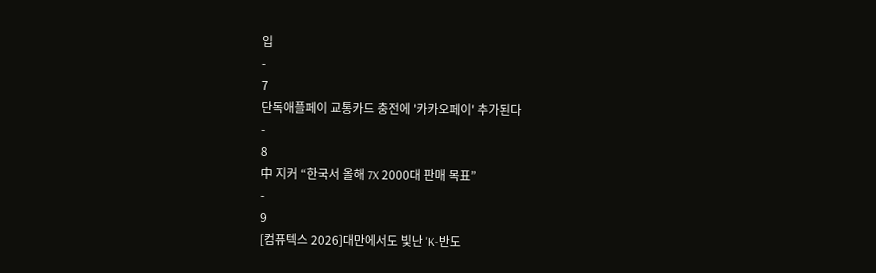입
-
7
단독애플페이 교통카드 충전에 '카카오페이' 추가된다
-
8
中 지커 “한국서 올해 7X 2000대 판매 목표”
-
9
[컴퓨텍스 2026]대만에서도 빛난 'K-반도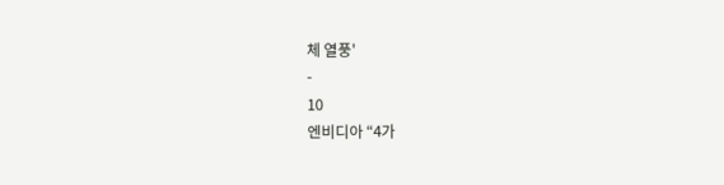체 열풍'
-
10
엔비디아 “4가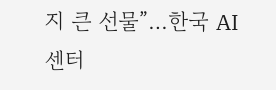지 큰 선물”…한국 AI센터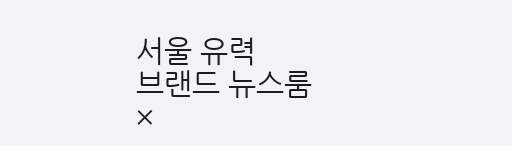서울 유력
브랜드 뉴스룸
×